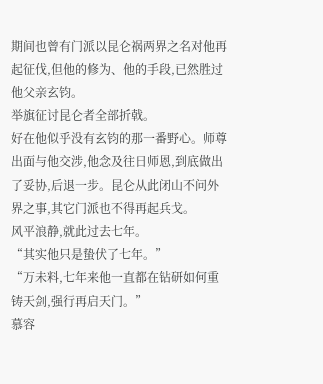期间也曾有门派以昆仑祸两界之名对他再起征伐,但他的修为、他的手段,已然胜过他父亲玄钧。
举旗征讨昆仑者全部折戟。
好在他似乎没有玄钧的那一番野心。师尊出面与他交涉,他念及往日师恩,到底做出了妥协,后退一步。昆仑从此闭山不问外界之事,其它门派也不得再起兵戈。
风平浪静,就此过去七年。
“其实他只是蛰伏了七年。”
“万未料,七年来他一直都在钻研如何重铸天剑,强行再启天门。”
慕容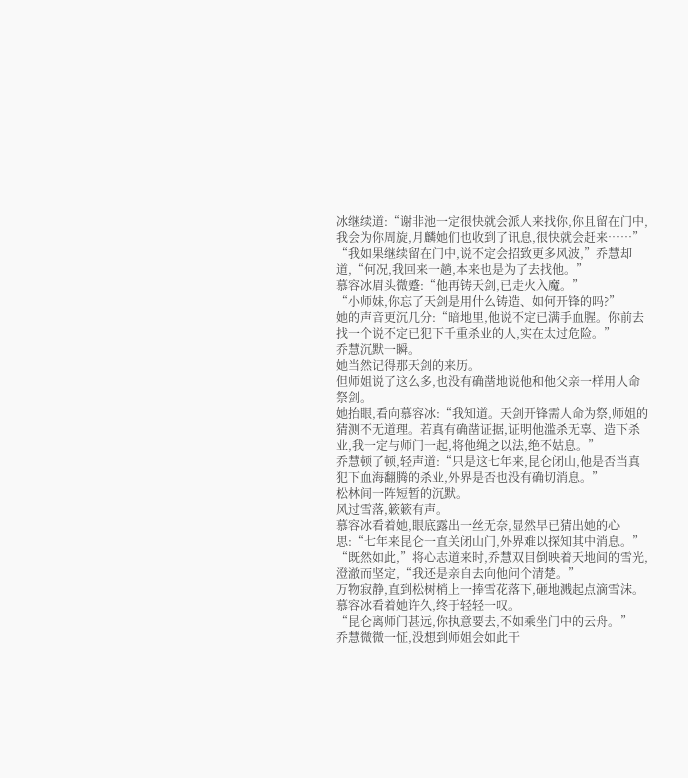冰继续道:“谢非池一定很快就会派人来找你,你且留在门中,我会为你周旋,月麟她们也收到了讯息,很快就会赶来……”
“我如果继续留在门中,说不定会招致更多风波,”乔慧却道,“何况,我回来一趟,本来也是为了去找他。”
慕容冰眉头微蹙:“他再铸天剑,已走火入魔。”
“小师妹,你忘了天剑是用什么铸造、如何开锋的吗?”
她的声音更沉几分:“暗地里,他说不定已满手血腥。你前去找一个说不定已犯下千重杀业的人,实在太过危险。”
乔慧沉默一瞬。
她当然记得那天剑的来历。
但师姐说了这么多,也没有确凿地说他和他父亲一样用人命祭剑。
她抬眼,看向慕容冰:“我知道。天剑开锋需人命为祭,师姐的猜测不无道理。若真有确凿证据,证明他滥杀无辜、造下杀业,我一定与师门一起,将他绳之以法,绝不姑息。”
乔慧顿了顿,轻声道:“只是这七年来,昆仑闭山,他是否当真犯下血海翻腾的杀业,外界是否也没有确切消息。”
松林间一阵短暂的沉默。
风过雪落,簌簌有声。
慕容冰看着她,眼底露出一丝无奈,显然早已猜出她的心思:“七年来昆仑一直关闭山门,外界难以探知其中消息。”
“既然如此,”将心志道来时,乔慧双目倒映着天地间的雪光,澄澈而坚定,“我还是亲自去向他问个清楚。”
万物寂静,直到松树梢上一捧雪花落下,砸地溅起点滴雪沫。
慕容冰看着她许久,终于轻轻一叹。
“昆仑离师门甚远,你执意要去,不如乘坐门中的云舟。”
乔慧微微一怔,没想到师姐会如此干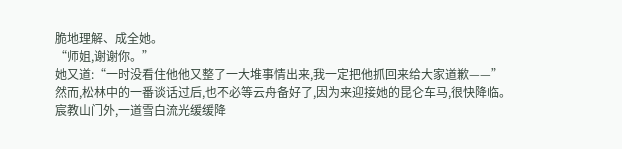脆地理解、成全她。
“师姐,谢谢你。”
她又道:“一时没看住他他又整了一大堆事情出来,我一定把他抓回来给大家道歉——”
然而,松林中的一番谈话过后,也不必等云舟备好了,因为来迎接她的昆仑车马,很快降临。
宸教山门外,一道雪白流光缓缓降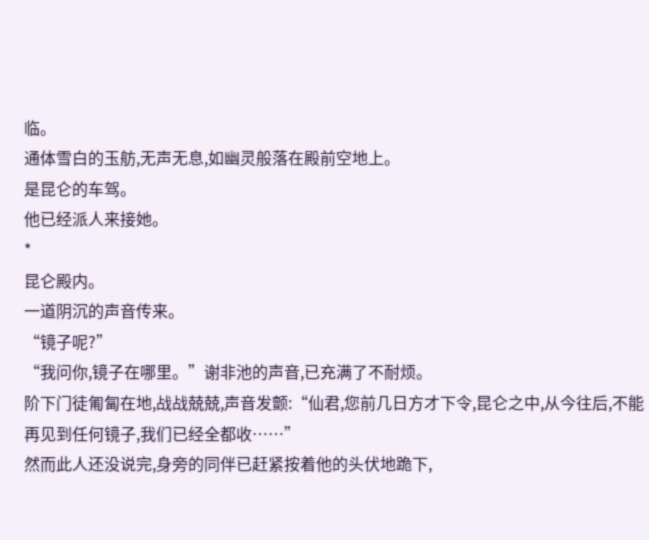临。
通体雪白的玉舫,无声无息,如幽灵般落在殿前空地上。
是昆仑的车驾。
他已经派人来接她。
*
昆仑殿内。
一道阴沉的声音传来。
“镜子呢?”
“我问你,镜子在哪里。”谢非池的声音,已充满了不耐烦。
阶下门徒匍匐在地,战战兢兢,声音发颤:“仙君,您前几日方才下令,昆仑之中,从今往后,不能再见到任何镜子,我们已经全都收……”
然而此人还没说完,身旁的同伴已赶紧按着他的头伏地跪下,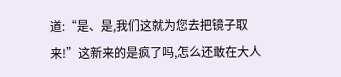道:“是、是,我们这就为您去把镜子取来!”这新来的是疯了吗,怎么还敢在大人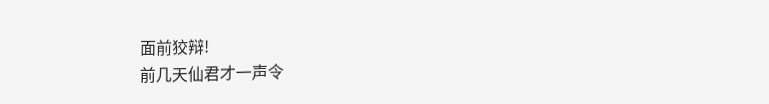面前狡辩!
前几天仙君才一声令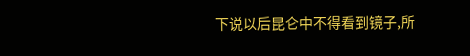下说以后昆仑中不得看到镜子,所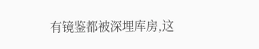有镜鉴都被深埋库房,这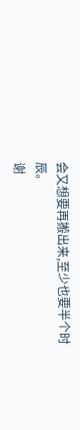会又想要再搬出来,至少也要半个时辰。
谢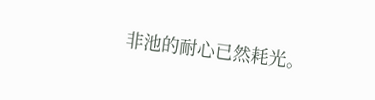非池的耐心已然耗光。